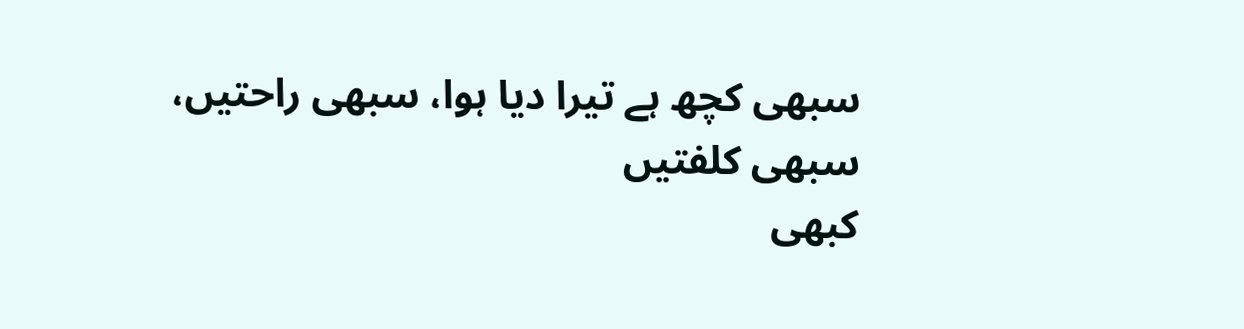سبھی کچھ ہے تیرا دیا ہوا، سبھی راحتیں، سبھی کلفتیں
کبھی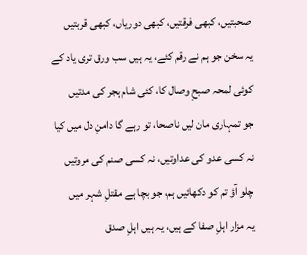صحبتیں، کبھی فرقتیں، کبھی دوریاں، کبھی قربتیں
یہ سخن جو ہم نے رقم کئے، یہ ہیں سب ورق تری یاد کے
کوئی لمحہ صبحِ وصال کا، کئی شام ہجر کی مدتیں
جو تمہاری مان لیں ناصحا، تو رہے گا دامنِ دل میں کیا
نہ کسی عدو کی عداوتیں، نہ کسی صنم کی مروتیں
چلو آؤ تم کو دکھائیں ہم، جو بچا ہے مقتلِ شہر میں
یہ مزار اہلِ صفا کے ہیں، یہ ہیں اہلِ صدق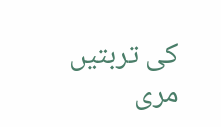کی تربتیں
مری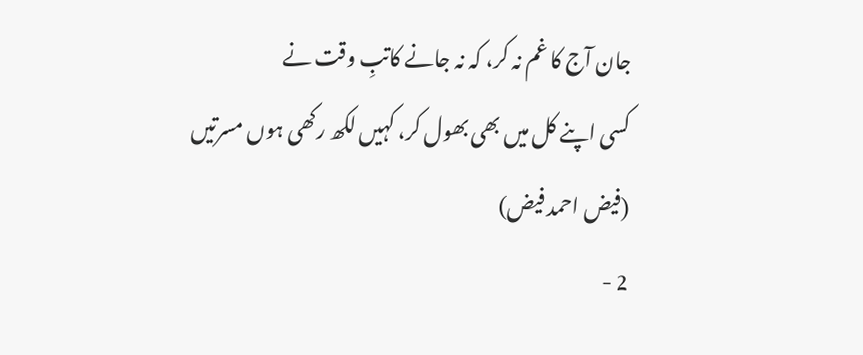جان آج کا غم نہ کر، کہ نہ جانے کاتبِ وقت نے
کسی اپنے کل میں بھی بھول کر، کہیں لکھ رکھی ہوں مسرتیں
(فیض احمد فیض)
2 -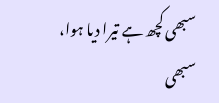سبھی کچھ ہے تیرا دیا ہوا، سبھی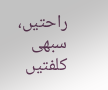راحتیں، سبھی کلفتیں